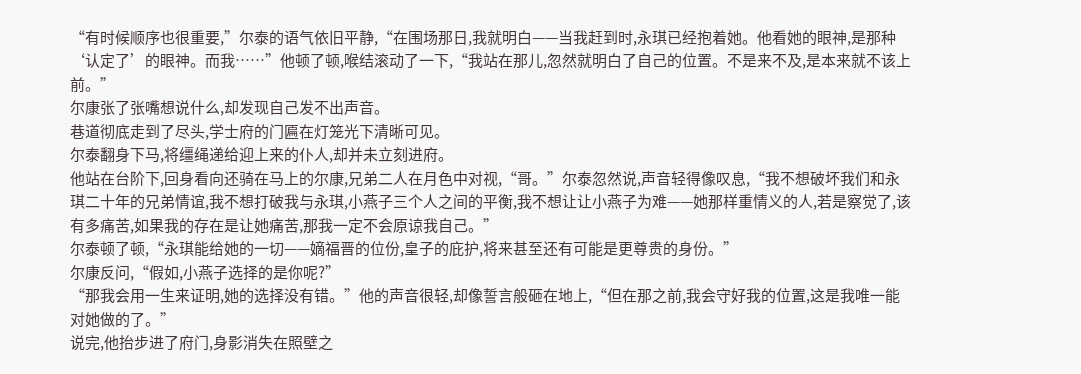“有时候顺序也很重要,”尔泰的语气依旧平静,“在围场那日,我就明白——当我赶到时,永琪已经抱着她。他看她的眼神,是那种‘认定了’的眼神。而我……”他顿了顿,喉结滚动了一下,“我站在那儿,忽然就明白了自己的位置。不是来不及,是本来就不该上前。”
尔康张了张嘴想说什么,却发现自己发不出声音。
巷道彻底走到了尽头,学士府的门匾在灯笼光下清晰可见。
尔泰翻身下马,将缰绳递给迎上来的仆人,却并未立刻进府。
他站在台阶下,回身看向还骑在马上的尔康,兄弟二人在月色中对视,“哥。”尔泰忽然说,声音轻得像叹息,“我不想破坏我们和永琪二十年的兄弟情谊,我不想打破我与永琪,小燕子三个人之间的平衡,我不想让让小燕子为难——她那样重情义的人,若是察觉了,该有多痛苦,如果我的存在是让她痛苦,那我一定不会原谅我自己。”
尔泰顿了顿,“永琪能给她的一切——嫡福晋的位份,皇子的庇护,将来甚至还有可能是更尊贵的身份。”
尔康反问,“假如,小燕子选择的是你呢?”
“那我会用一生来证明,她的选择没有错。”他的声音很轻,却像誓言般砸在地上,“但在那之前,我会守好我的位置,这是我唯一能对她做的了。”
说完,他抬步进了府门,身影消失在照壁之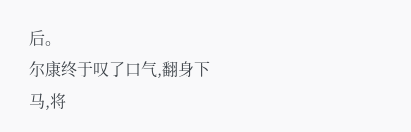后。
尔康终于叹了口气,翻身下马,将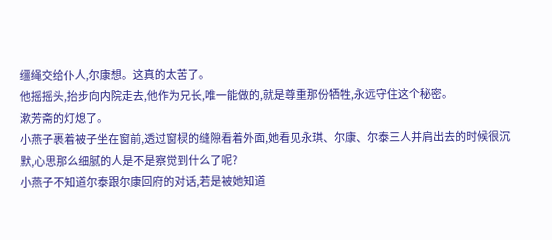缰绳交给仆人,尔康想。这真的太苦了。
他摇摇头,抬步向内院走去,他作为兄长,唯一能做的,就是尊重那份牺牲,永远守住这个秘密。
漱芳斋的灯熄了。
小燕子裹着被子坐在窗前,透过窗棂的缝隙看着外面,她看见永琪、尔康、尔泰三人并肩出去的时候很沉默,心思那么细腻的人是不是察觉到什么了呢?
小燕子不知道尔泰跟尔康回府的对话,若是被她知道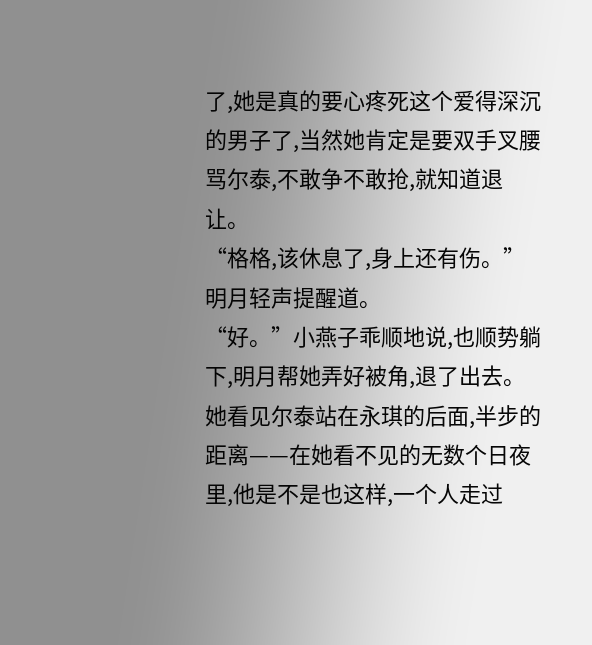了,她是真的要心疼死这个爱得深沉的男子了,当然她肯定是要双手叉腰骂尔泰,不敢争不敢抢,就知道退让。
“格格,该休息了,身上还有伤。”明月轻声提醒道。
“好。”小燕子乖顺地说,也顺势躺下,明月帮她弄好被角,退了出去。
她看见尔泰站在永琪的后面,半步的距离——在她看不见的无数个日夜里,他是不是也这样,一个人走过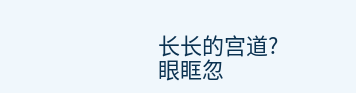长长的宫道?
眼眶忽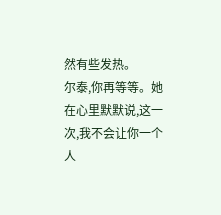然有些发热。
尔泰,你再等等。她在心里默默说,这一次,我不会让你一个人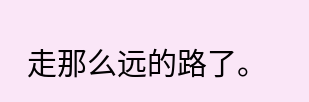走那么远的路了。